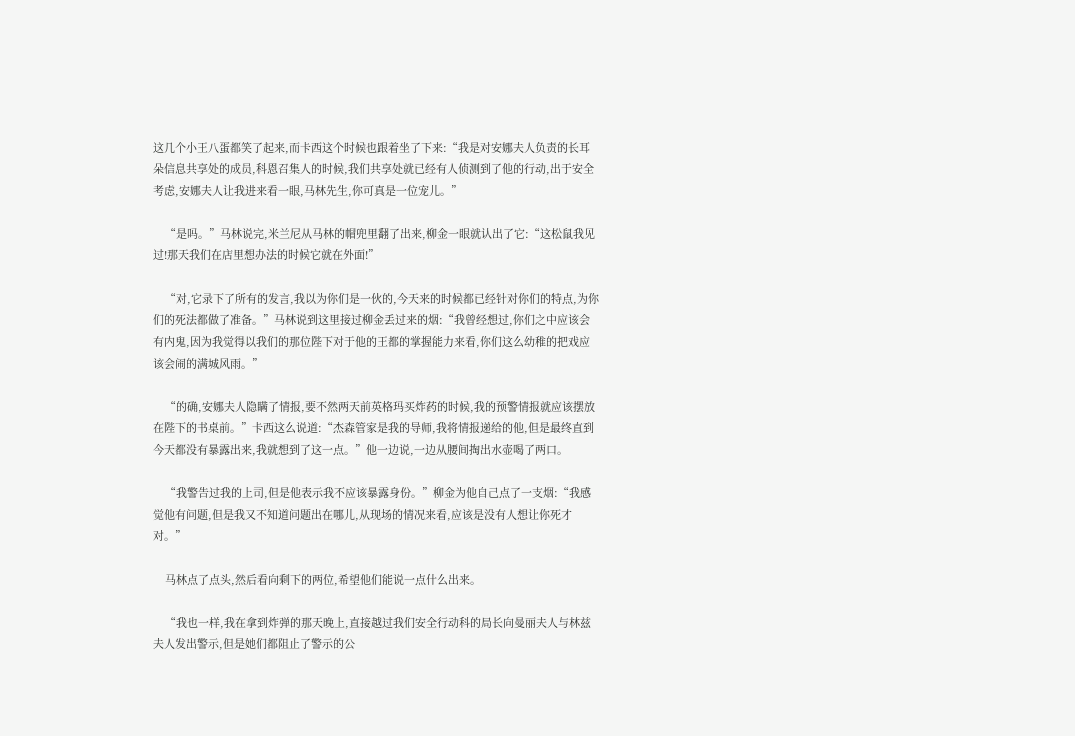这几个小王八蛋都笑了起来,而卡西这个时候也跟着坐了下来:“我是对安娜夫人负责的长耳朵信息共享处的成员,科恩召集人的时候,我们共享处就已经有人侦测到了他的行动,出于安全考虑,安娜夫人让我进来看一眼,马林先生,你可真是一位宠儿。”

    “是吗。”马林说完,米兰尼从马林的帽兜里翻了出来,柳金一眼就认出了它:“这松鼠我见过!那天我们在店里想办法的时候它就在外面!”

    “对,它录下了所有的发言,我以为你们是一伙的,今天来的时候都已经针对你们的特点,为你们的死法都做了准备。”马林说到这里接过柳金丢过来的烟:“我曾经想过,你们之中应该会有内鬼,因为我觉得以我们的那位陛下对于他的王都的掌握能力来看,你们这么幼稚的把戏应该会闹的满城风雨。”

    “的确,安娜夫人隐瞒了情报,要不然两天前英格玛买炸药的时候,我的预警情报就应该摆放在陛下的书桌前。”卡西这么说道:“杰森管家是我的导师,我将情报递给的他,但是最终直到今天都没有暴露出来,我就想到了这一点。”他一边说,一边从腰间掏出水壶喝了两口。

    “我警告过我的上司,但是他表示我不应该暴露身份。”柳金为他自己点了一支烟:“我感觉他有问题,但是我又不知道问题出在哪儿,从现场的情况来看,应该是没有人想让你死才对。”

    马林点了点头,然后看向剩下的两位,希望他们能说一点什么出来。

    “我也一样,我在拿到炸弹的那天晚上,直接越过我们安全行动科的局长向曼丽夫人与林兹夫人发出警示,但是她们都阻止了警示的公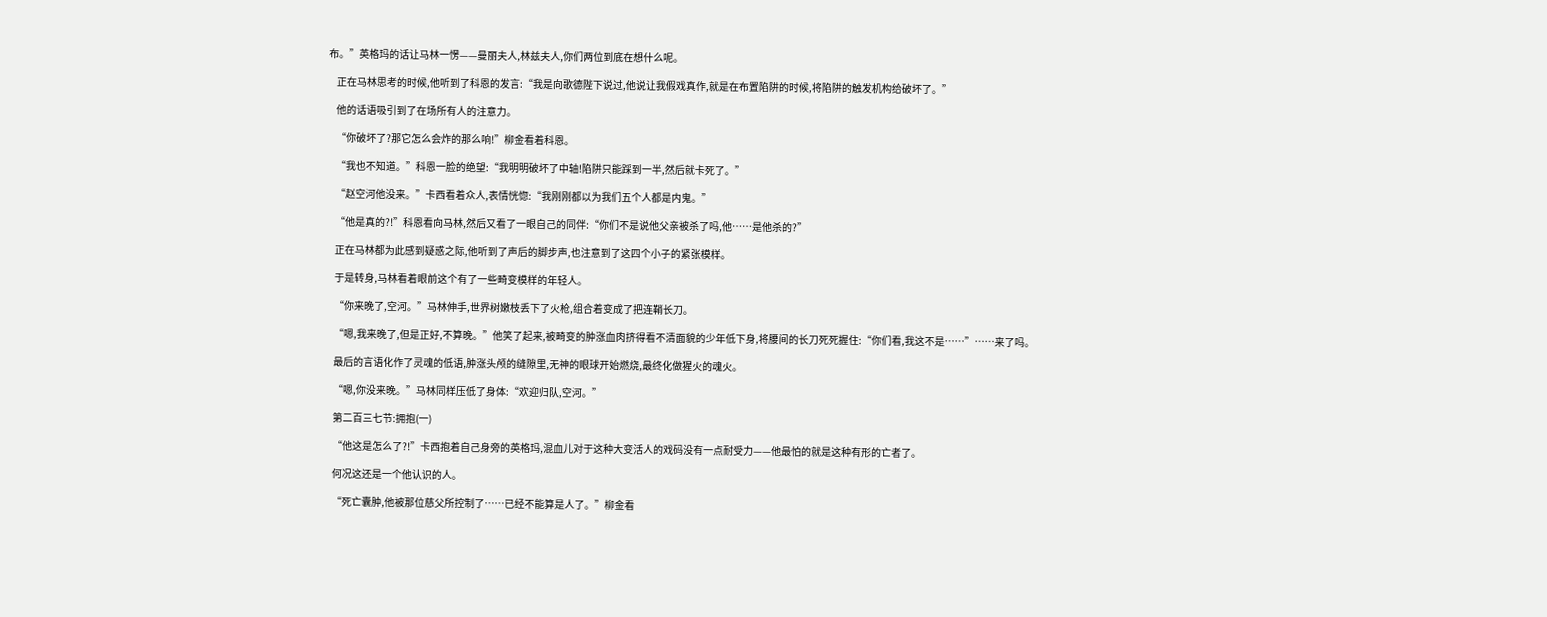布。”英格玛的话让马林一愣——曼丽夫人,林兹夫人,你们两位到底在想什么呢。

    正在马林思考的时候,他听到了科恩的发言:“我是向歌德陛下说过,他说让我假戏真作,就是在布置陷阱的时候,将陷阱的触发机构给破坏了。”

    他的话语吸引到了在场所有人的注意力。

    “你破坏了?那它怎么会炸的那么响!”柳金看着科恩。

    “我也不知道。”科恩一脸的绝望:“我明明破坏了中轴!陷阱只能踩到一半,然后就卡死了。”

    “赵空河他没来。”卡西看着众人,表情恍惚:“我刚刚都以为我们五个人都是内鬼。”

    “他是真的?!”科恩看向马林,然后又看了一眼自己的同伴:“你们不是说他父亲被杀了吗,他……是他杀的?”

    正在马林都为此感到疑惑之际,他听到了声后的脚步声,也注意到了这四个小子的紧张模样。

    于是转身,马林看着眼前这个有了一些畸变模样的年轻人。

    “你来晚了,空河。”马林伸手,世界树嫩枝丢下了火枪,组合着变成了把连鞘长刀。

    “嗯,我来晚了,但是正好,不算晚。”他笑了起来,被畸变的肿涨血肉挤得看不清面貌的少年低下身,将腰间的长刀死死握住:“你们看,我这不是……”……来了吗。

    最后的言语化作了灵魂的低语,肿涨头颅的缝隙里,无神的眼球开始燃烧,最终化做猩火的魂火。

    “嗯,你没来晚。”马林同样压低了身体:“欢迎归队,空河。”

    第二百三七节:拥抱(一)

    “他这是怎么了?!”卡西抱着自己身旁的英格玛,混血儿对于这种大变活人的戏码没有一点耐受力——他最怕的就是这种有形的亡者了。

    何况这还是一个他认识的人。

    “死亡囊肿,他被那位慈父所控制了……已经不能算是人了。”柳金看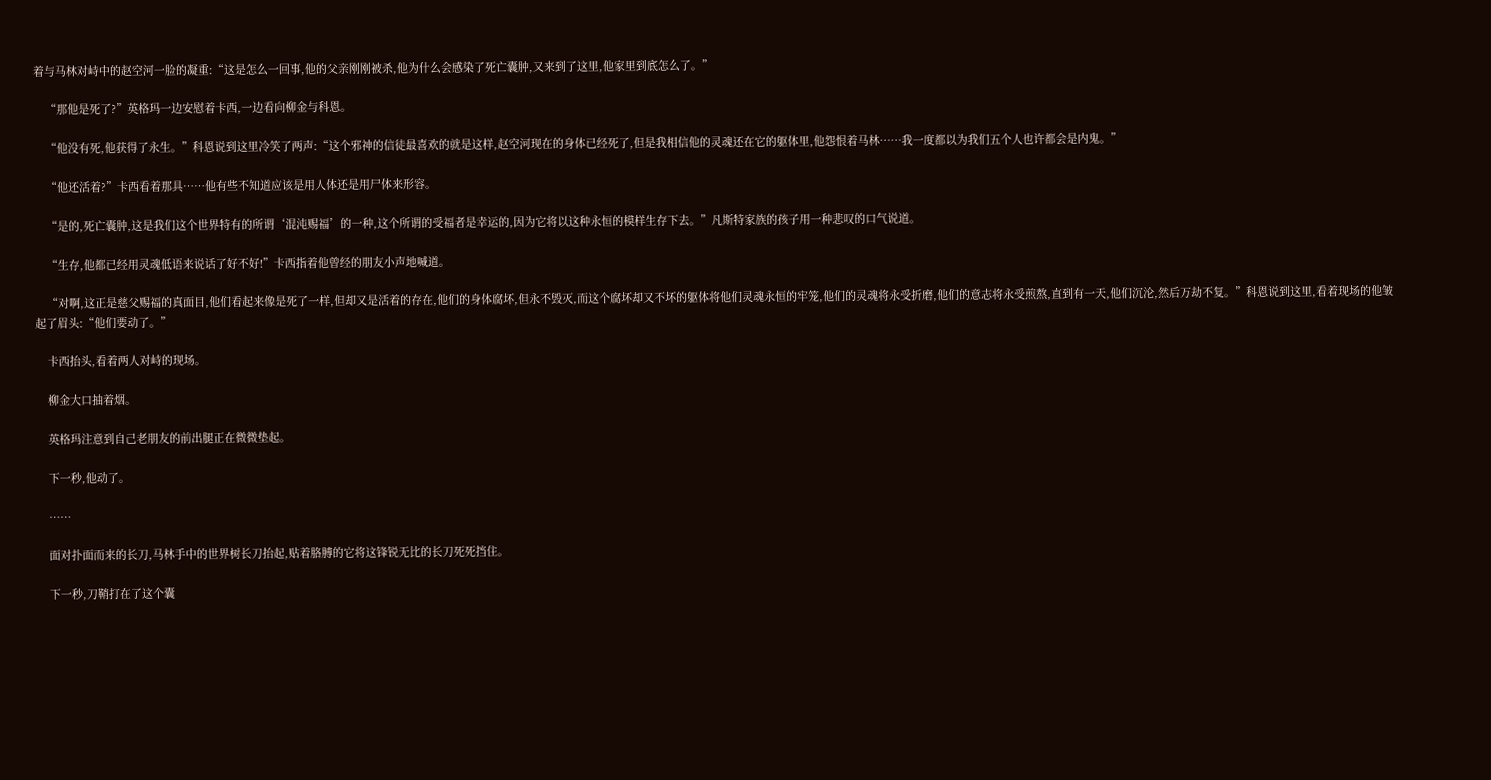着与马林对峙中的赵空河一脸的凝重:“这是怎么一回事,他的父亲刚刚被杀,他为什么会感染了死亡囊肿,又来到了这里,他家里到底怎么了。”

    “那他是死了?”英格玛一边安慰着卡西,一边看向柳金与科恩。

    “他没有死,他获得了永生。”科恩说到这里冷笑了两声:“这个邪神的信徒最喜欢的就是这样,赵空河现在的身体已经死了,但是我相信他的灵魂还在它的躯体里,他怨恨着马林……我一度都以为我们五个人也许都会是内鬼。”

    “他还活着?”卡西看着那具……他有些不知道应该是用人体还是用尸体来形容。

    “是的,死亡囊肿,这是我们这个世界特有的所谓‘混沌赐福’的一种,这个所谓的受福者是幸运的,因为它将以这种永恒的模样生存下去。”凡斯特家族的孩子用一种悲叹的口气说道。

    “生存,他都已经用灵魂低语来说话了好不好!”卡西指着他曾经的朋友小声地喊道。

    “对啊,这正是慈父赐福的真面目,他们看起来像是死了一样,但却又是活着的存在,他们的身体腐坏,但永不毁灭,而这个腐坏却又不坏的躯体将他们灵魂永恒的牢笼,他们的灵魂将永受折磨,他们的意志将永受煎熬,直到有一天,他们沉沦,然后万劫不复。”科恩说到这里,看着现场的他皱起了眉头:“他们要动了。”

    卡西抬头,看着两人对峙的现场。

    柳金大口抽着烟。

    英格玛注意到自己老朋友的前出腿正在微微垫起。

    下一秒,他动了。

    ……

    面对扑面而来的长刀,马林手中的世界树长刀抬起,贴着胳膊的它将这锋锐无比的长刀死死挡住。

    下一秒,刀鞘打在了这个囊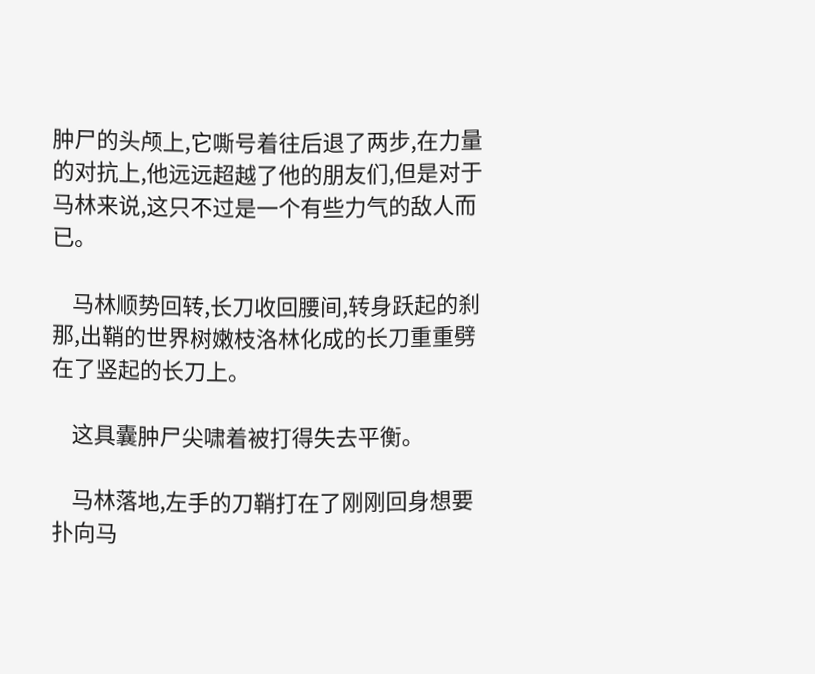肿尸的头颅上,它嘶号着往后退了两步,在力量的对抗上,他远远超越了他的朋友们,但是对于马林来说,这只不过是一个有些力气的敌人而已。

    马林顺势回转,长刀收回腰间,转身跃起的刹那,出鞘的世界树嫩枝洛林化成的长刀重重劈在了竖起的长刀上。

    这具囊肿尸尖啸着被打得失去平衡。

    马林落地,左手的刀鞘打在了刚刚回身想要扑向马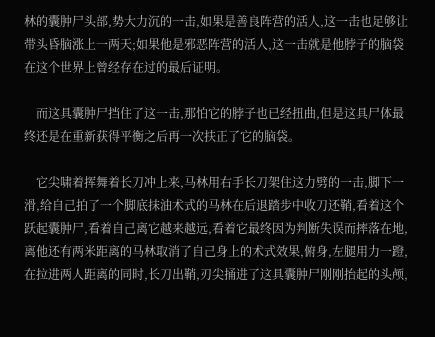林的囊肿尸头部,势大力沉的一击,如果是善良阵营的活人,这一击也足够让带头昏脑涨上一两天;如果他是邪恶阵营的活人,这一击就是他脖子的脑袋在这个世界上曾经存在过的最后证明。

    而这具囊肿尸挡住了这一击,那怕它的脖子也已经扭曲,但是这具尸体最终还是在重新获得平衡之后再一次扶正了它的脑袋。

    它尖啸着挥舞着长刀冲上来,马林用右手长刀架住这力劈的一击,脚下一滑,给自己拍了一个脚底抹油术式的马林在后退踏步中收刀还鞘,看着这个跃起囊肿尸,看着自己离它越来越远,看着它最终因为判断失误而摔落在地,离他还有两米距离的马林取消了自己身上的术式效果,俯身,左腿用力一蹬,在拉进两人距离的同时,长刀出鞘,刃尖捅进了这具囊肿尸刚刚抬起的头颅,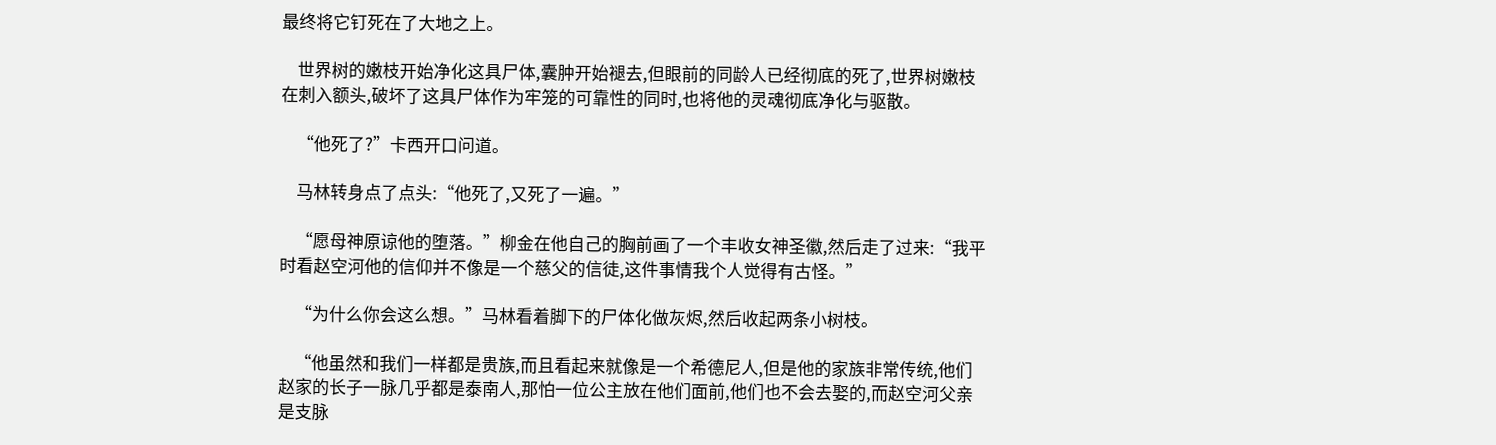最终将它钉死在了大地之上。

    世界树的嫩枝开始净化这具尸体,囊肿开始褪去,但眼前的同龄人已经彻底的死了,世界树嫩枝在刺入额头,破坏了这具尸体作为牢笼的可靠性的同时,也将他的灵魂彻底净化与驱散。

    “他死了?”卡西开口问道。

    马林转身点了点头:“他死了,又死了一遍。”

    “愿母神原谅他的堕落。”柳金在他自己的胸前画了一个丰收女神圣徽,然后走了过来:“我平时看赵空河他的信仰并不像是一个慈父的信徒,这件事情我个人觉得有古怪。”

    “为什么你会这么想。”马林看着脚下的尸体化做灰烬,然后收起两条小树枝。

    “他虽然和我们一样都是贵族,而且看起来就像是一个希德尼人,但是他的家族非常传统,他们赵家的长子一脉几乎都是泰南人,那怕一位公主放在他们面前,他们也不会去娶的,而赵空河父亲是支脉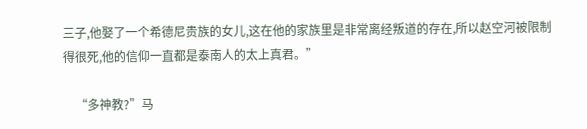三子,他娶了一个希德尼贵族的女儿,这在他的家族里是非常离经叛道的存在,所以赵空河被限制得很死,他的信仰一直都是泰南人的太上真君。”

    “多神教?”马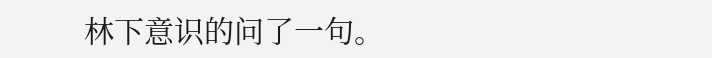林下意识的问了一句。